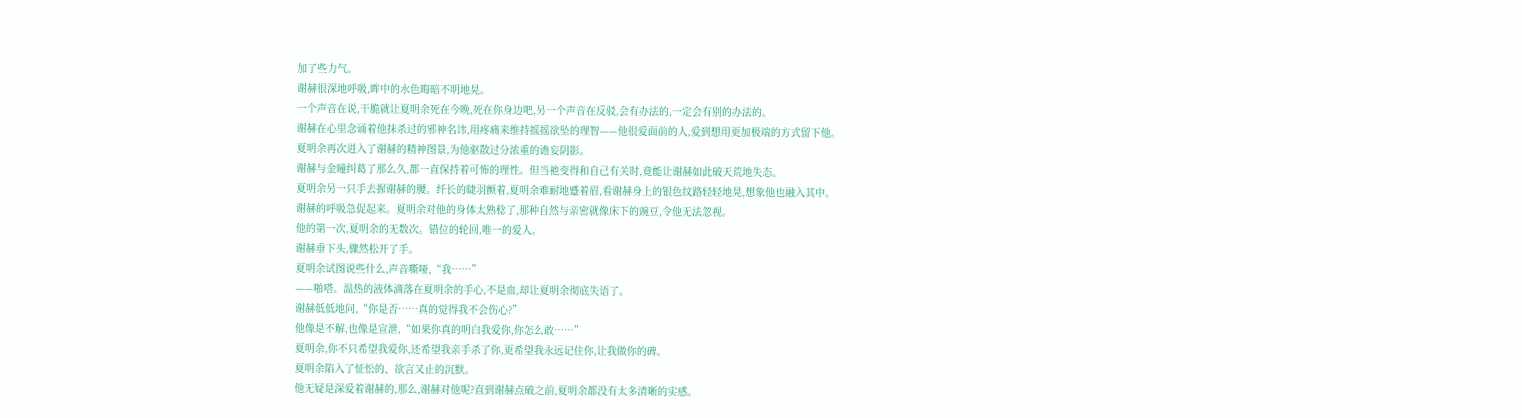加了些力气。
谢赫很深地呼吸,眸中的水色晦暗不明地晃。
一个声音在说,干脆就让夏明余死在今晚,死在你身边吧,另一个声音在反驳,会有办法的,一定会有别的办法的。
谢赫在心里念诵着他抹杀过的邪神名讳,用疼痛来维持摇摇欲坠的理智——他很爱面前的人,爱到想用更加极端的方式留下他。
夏明余再次进入了谢赫的精神图景,为他驱散过分浓重的谵妄阴影。
谢赫与金瞳纠葛了那么久,都一直保持着可怖的理性。但当祂变得和自己有关时,竟能让谢赫如此破天荒地失态。
夏明余另一只手去握谢赫的腰。纤长的睫羽颤着,夏明余难耐地蹙着眉,看谢赫身上的银色纹路轻轻地晃,想象他也融入其中。
谢赫的呼吸急促起来。夏明余对他的身体太熟稔了,那种自然与亲密就像床下的豌豆,令他无法忽视。
他的第一次,夏明余的无数次。错位的轮回,唯一的爱人。
谢赫垂下头,骤然松开了手。
夏明余试图说些什么,声音嘶哑,“我……”
——啪嗒。温热的液体滴落在夏明余的手心,不是血,却让夏明余彻底失语了。
谢赫低低地问,“你是否……真的觉得我不会伤心?”
他像是不解,也像是宣泄,“如果你真的明白我爱你,你怎么敢……”
夏明余,你不只希望我爱你,还希望我亲手杀了你,更希望我永远记住你,让我做你的碑。
夏明余陷入了怔忪的、欲言又止的沉默。
他无疑是深爱着谢赫的,那么,谢赫对他呢?直到谢赫点破之前,夏明余都没有太多清晰的实感。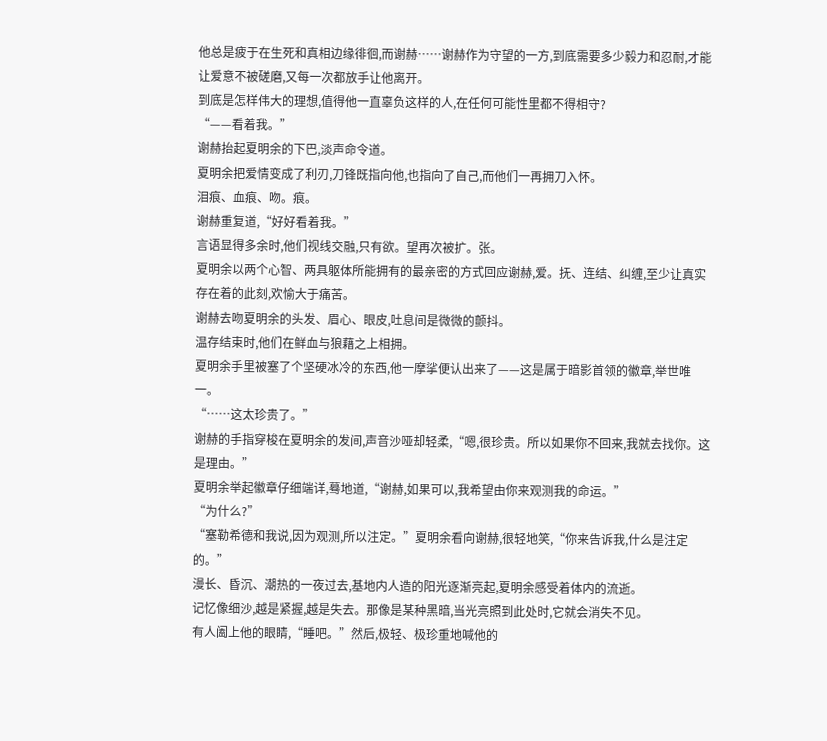他总是疲于在生死和真相边缘徘徊,而谢赫……谢赫作为守望的一方,到底需要多少毅力和忍耐,才能让爱意不被磋磨,又每一次都放手让他离开。
到底是怎样伟大的理想,值得他一直辜负这样的人,在任何可能性里都不得相守?
“——看着我。”
谢赫抬起夏明余的下巴,淡声命令道。
夏明余把爱情变成了利刃,刀锋既指向他,也指向了自己,而他们一再拥刀入怀。
泪痕、血痕、吻。痕。
谢赫重复道,“好好看着我。”
言语显得多余时,他们视线交融,只有欲。望再次被扩。张。
夏明余以两个心智、两具躯体所能拥有的最亲密的方式回应谢赫,爱。抚、连结、纠缠,至少让真实存在着的此刻,欢愉大于痛苦。
谢赫去吻夏明余的头发、眉心、眼皮,吐息间是微微的颤抖。
温存结束时,他们在鲜血与狼藉之上相拥。
夏明余手里被塞了个坚硬冰冷的东西,他一摩挲便认出来了——这是属于暗影首领的徽章,举世唯一。
“……这太珍贵了。”
谢赫的手指穿梭在夏明余的发间,声音沙哑却轻柔,“嗯,很珍贵。所以如果你不回来,我就去找你。这是理由。”
夏明余举起徽章仔细端详,蓦地道,“谢赫,如果可以,我希望由你来观测我的命运。”
“为什么?”
“塞勒希德和我说,因为观测,所以注定。”夏明余看向谢赫,很轻地笑,“你来告诉我,什么是注定的。”
漫长、昏沉、潮热的一夜过去,基地内人造的阳光逐渐亮起,夏明余感受着体内的流逝。
记忆像细沙,越是紧握,越是失去。那像是某种黑暗,当光亮照到此处时,它就会消失不见。
有人阖上他的眼睛,“睡吧。”然后,极轻、极珍重地喊他的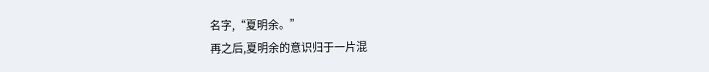名字,“夏明余。”
再之后,夏明余的意识归于一片混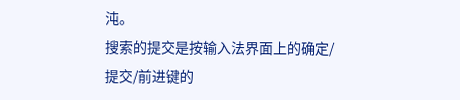沌。
搜索的提交是按输入法界面上的确定/提交/前进键的